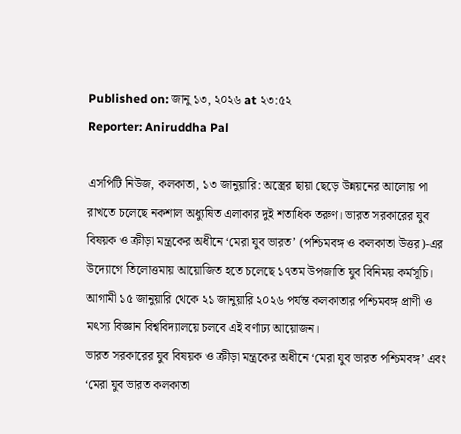Published on: জানু ১৩, ২০২৬ at ২৩:৫২
Reporter: Aniruddha Pal

এসপিটি নিউজ, কলকাতা, ১৩ জানুয়ারি: অস্ত্রের ছায়া ছেড়ে উন্নয়নের আলোয় পা রাখতে চলেছে নকশাল অধ্যুষিত এলাকার দুই শতাধিক তরুণ। ভারত সরকারের যুব বিষয়ক ও ক্রীড়া মন্ত্রকের অধীনে ‘মেরা যুব ভারত’ (পশ্চিমবঙ্গ ও কলকাতা উত্তর)-এর উদ্যোগে তিলোত্তমায় আয়োজিত হতে চলেছে ১৭তম উপজাতি যুব বিনিময় কর্মসূচি। আগামী ১৫ জানুয়ারি থেকে ২১ জানুয়ারি ২০২৬ পর্যন্ত কলকাতার পশ্চিমবঙ্গ প্রাণী ও মৎস্য বিজ্ঞান বিশ্ববিদ্যালয়ে চলবে এই বর্ণাঢ্য আয়োজন।
ভারত সরকারের যুব বিষয়ক ও ক্রীড়া মন্ত্রকের অধীনে ‘মেরা যুব ভারত পশ্চিমবঙ্গ’ এবং ‘মেরা যুব ভারত কলকাতা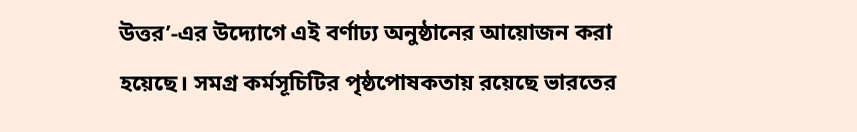উত্তর’-এর উদ্যোগে এই বর্ণাঢ্য অনুষ্ঠানের আয়োজন করা হয়েছে। সমগ্র কর্মসূচিটির পৃষ্ঠপোষকতায় রয়েছে ভারতের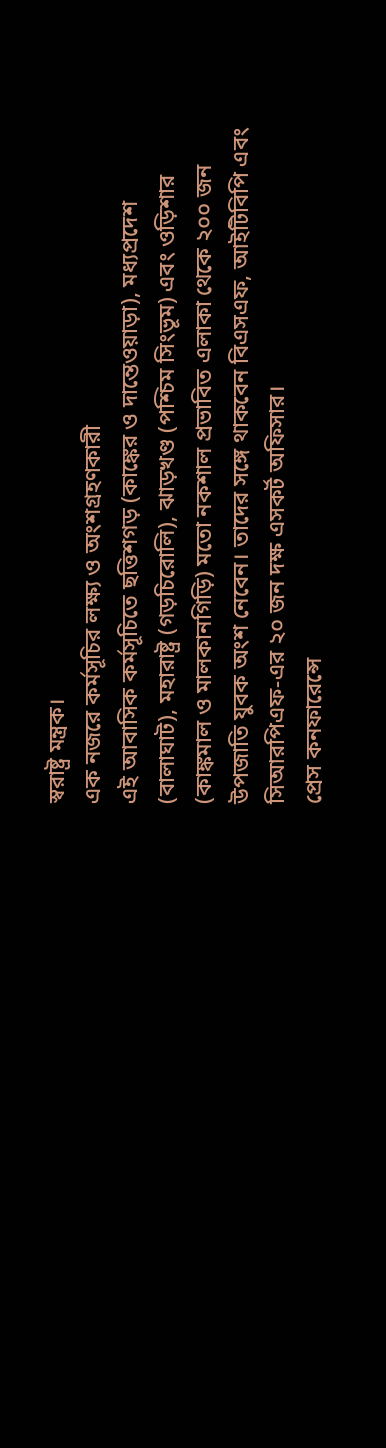স্বরাষ্ট্র মন্ত্রক।
এক নজরে কর্মসূচির লক্ষ্য ও অংশগ্রহণকারী
এই আবাসিক কর্মসূচিতে ছত্তিশগড় (কাঙ্কের ও দান্তেওয়াড়া), মধ্যপ্রদেশ (বালাঘাট), মহারাষ্ট্র (গড়চিরোলি), ঝাড়খণ্ড (পশ্চিম সিংভূম) এবং ওড়িশার (কাঙ্কমাল ও মালকানগিড়ি) মতো নকশাল প্রভাবিত এলাকা থেকে ২০০ জন উপজাতি যুবক অংশ নেবেন। তাদের সঙ্গে থাকবেন বিএসএফ, আইটিবিপি এবং সিআরপিএফ-এর ২০ জন দক্ষ এসকর্ট অফিসার।
প্রেস কনফারেন্সে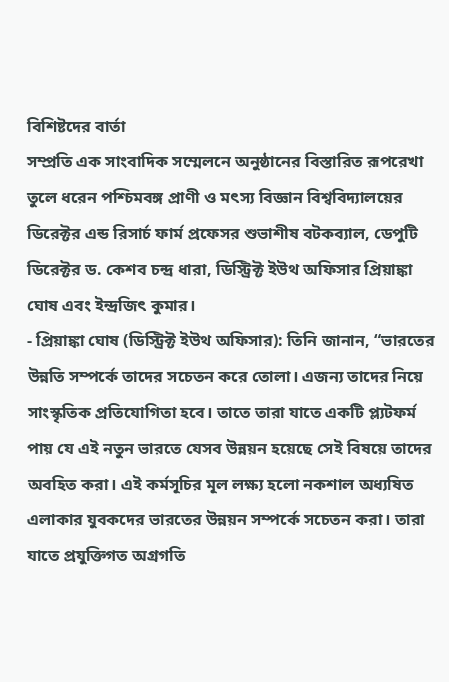বিশিষ্টদের বার্তা
সম্প্রতি এক সাংবাদিক সম্মেলনে অনুষ্ঠানের বিস্তারিত রূপরেখা তুলে ধরেন পশ্চিমবঙ্গ প্রাণী ও মৎস্য বিজ্ঞান বিশ্ববিদ্যালয়ের ডিরেক্টর এন্ড রিসার্চ ফার্ম প্রফেসর শুভাশীষ বটকব্যাল, ডেপুটি ডিরেক্টর ড. কেশব চন্দ্র ধারা, ডিস্ট্রিক্ট ইউথ অফিসার প্রিয়াঙ্কা ঘোষ এবং ইন্দ্রজিৎ কুমার।
- প্রিয়াঙ্কা ঘোষ (ডিস্ট্রিক্ট ইউথ অফিসার): তিনি জানান, “ভারতের উন্নতি সম্পর্কে তাদের সচেতন করে তোলা। এজন্য তাদের নিয়ে সাংস্কৃতিক প্রতিযোগিতা হবে। তাতে তারা যাতে একটি প্ল্যটফর্ম পায় যে এই নতুন ভারতে যেসব উন্নয়ন হয়েছে সেই বিষয়ে তাদের অবহিত করা। এই কর্মসূচির মূল লক্ষ্য হলো নকশাল অধ্যষিত এলাকার যুবকদের ভারতের উন্নয়ন সম্পর্কে সচেতন করা। তারা যাতে প্রযুক্তিগত অগ্রগতি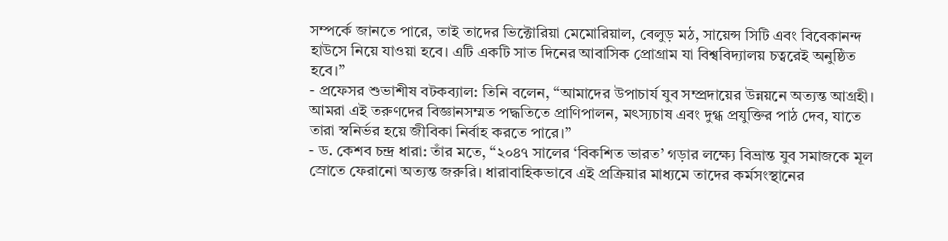সম্পর্কে জানতে পারে, তাই তাদের ভিক্টোরিয়া মেমোরিয়াল, বেলুড় মঠ, সায়েন্স সিটি এবং বিবেকানন্দ হাউসে নিয়ে যাওয়া হবে। এটি একটি সাত দিনের আবাসিক প্রোগ্রাম যা বিশ্ববিদ্যালয় চত্বরেই অনুষ্ঠিত হবে।”
- প্রফেসর শুভাশীষ বটকব্যাল: তিনি বলেন, “আমাদের উপাচার্য যুব সম্প্রদায়ের উন্নয়নে অত্যন্ত আগ্রহী। আমরা এই তরুণদের বিজ্ঞানসম্মত পদ্ধতিতে প্রাণিপালন, মৎস্যচাষ এবং দুগ্ধ প্রযুক্তির পাঠ দেব, যাতে তারা স্বনির্ভর হয়ে জীবিকা নির্বাহ করতে পারে।”
- ড. কেশব চন্দ্র ধারা: তাঁর মতে, “২০৪৭ সালের ‘বিকশিত ভারত’ গড়ার লক্ষ্যে বিভ্রান্ত যুব সমাজকে মূল স্রোতে ফেরানো অত্যন্ত জরুরি। ধারাবাহিকভাবে এই প্রক্রিয়ার মাধ্যমে তাদের কর্মসংস্থানের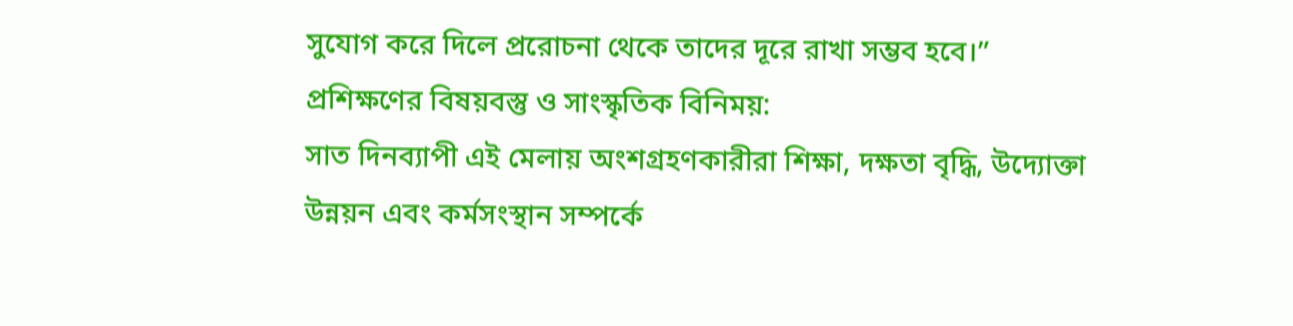সুযোগ করে দিলে প্ররোচনা থেকে তাদের দূরে রাখা সম্ভব হবে।”
প্রশিক্ষণের বিষয়বস্তু ও সাংস্কৃতিক বিনিময়:
সাত দিনব্যাপী এই মেলায় অংশগ্রহণকারীরা শিক্ষা, দক্ষতা বৃদ্ধি, উদ্যোক্তা উন্নয়ন এবং কর্মসংস্থান সম্পর্কে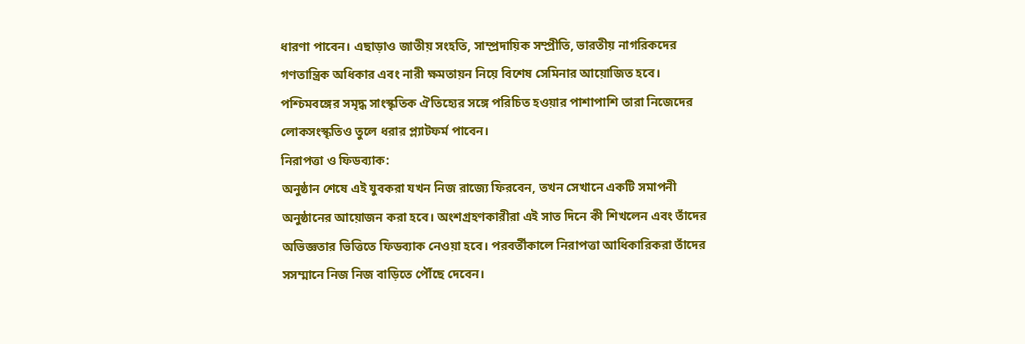ধারণা পাবেন। এছাড়াও জাতীয় সংহতি, সাম্প্রদায়িক সম্প্রীতি, ভারতীয় নাগরিকদের গণতান্ত্রিক অধিকার এবং নারী ক্ষমতায়ন নিয়ে বিশেষ সেমিনার আয়োজিত হবে। পশ্চিমবঙ্গের সমৃদ্ধ সাংস্কৃতিক ঐতিহ্যের সঙ্গে পরিচিত হওয়ার পাশাপাশি তারা নিজেদের লোকসংস্কৃতিও তুলে ধরার প্ল্যাটফর্ম পাবেন।
নিরাপত্তা ও ফিডব্যাক:
অনুষ্ঠান শেষে এই যুবকরা যখন নিজ রাজ্যে ফিরবেন, তখন সেখানে একটি সমাপনী অনুষ্ঠানের আয়োজন করা হবে। অংশগ্রহণকারীরা এই সাত দিনে কী শিখলেন এবং তাঁদের অভিজ্ঞতার ভিত্তিতে ফিডব্যাক নেওয়া হবে। পরবর্তীকালে নিরাপত্তা আধিকারিকরা তাঁদের সসম্মানে নিজ নিজ বাড়িতে পৌঁছে দেবেন।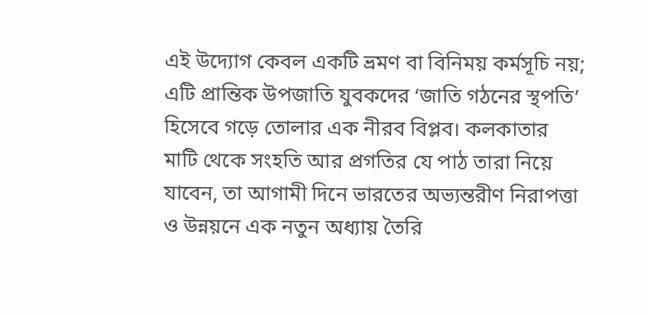এই উদ্যোগ কেবল একটি ভ্রমণ বা বিনিময় কর্মসূচি নয়; এটি প্রান্তিক উপজাতি যুবকদের ‘জাতি গঠনের স্থপতি’ হিসেবে গড়ে তোলার এক নীরব বিপ্লব। কলকাতার মাটি থেকে সংহতি আর প্রগতির যে পাঠ তারা নিয়ে যাবেন, তা আগামী দিনে ভারতের অভ্যন্তরীণ নিরাপত্তা ও উন্নয়নে এক নতুন অধ্যায় তৈরি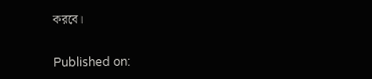করবে।


Published on: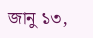জানু ১৩,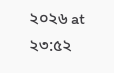২০২৬ at ২৩:৫২